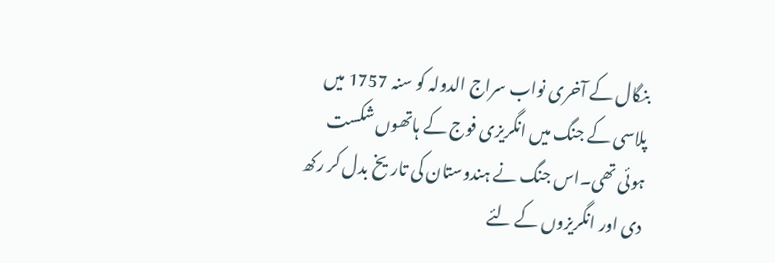بنگال کے آخری نواب سراج الدولہ کو سنہ 1757 میں پلاسی کے جنگ میں انگریزی فوج کے ہاتھوں شکست ہوئی تھی۔اس جنگ نے ہندوستان کی تاریخ بدل کر رکھ دی اور انگریزوں کے لئے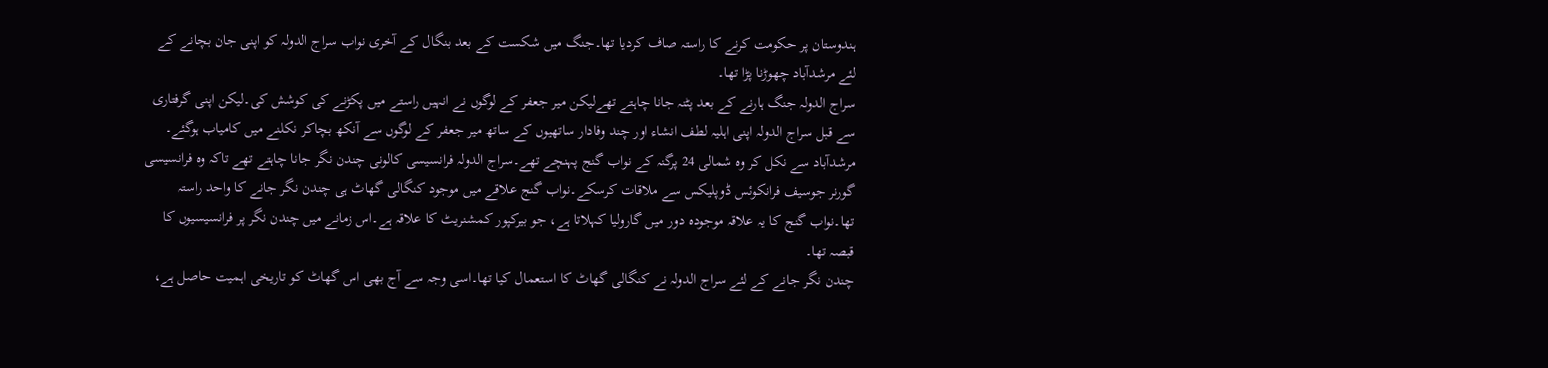ہندوستان پر حکومت کرنے کا راستہ صاف کردیا تھا۔جنگ میں شکست کے بعد بنگال کے آخری نواب سراج الدولہ کو اپنی جان بچانے کے لئے مرشدآباد چھوڑنا پڑا تھا۔
سراج الدولہ جنگ ہارنے کے بعد پٹنہ جانا چاہتے تھےلیکن میر جعفر کے لوگوں نے انہیں راستے میں پکڑنے کی کوشش کی۔لیکن اپنی گرفتاری سے قبل سراج الدولہ اپنی اہلیہ لطف انشاء اور چند وفادار ساتھیوں کے ساتھ میر جعفر کے لوگوں سے آنکھ بچاکر نکلنے میں کامیاب ہوگئے۔
مرشدآباد سے نکل کر وہ شمالی 24 پرگنہ کے نواب گنج پہنچے تھے۔سراج الدولہ فرانسیسی کالونی چندن نگر جانا چاہتے تھے تاکہ وہ فرانسیسی گورنر جوسیف فرانکوئس ڈوپلیکس سے ملاقات کرسکے۔نواب گنج علاقے میں موجود کنگالی گھاٹ ہی چندن نگر جانے کا واحد راستہ تھا۔نواب گنج کا یہ علاقہ موجودہ دور میں گارولیا کہلاتا ہے، جو بیرکپور کمشنریٹ کا علاقہ ہے۔اس زمانے میں چندن نگر پر فرانسیسیوں کا قبصہ تھا۔
چندن نگر جانے کے لئے سراج الدولہ نے کنگالی گھاٹ کا استعمال کیا تھا۔اسی وجہ سے آج بھی اس گھاٹ کو تاریخی اہمیت حاصل ہے،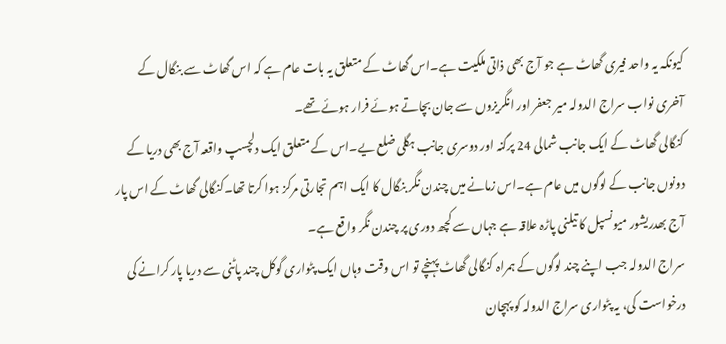کیونکہ یہ واحد فیری گھاٹ ہے جو آج بھی ذاتی ملکیت ہے۔اس گھاٹ کے متعلق یہ بات عام ہے کہ اس گھاٹ سے بنگال کے آخری نواب سراج الدولہ میر جعفر اور انگریزوں سے جان بچاتے ہوئے فرار ہوئے تھے۔
کنگالی گھاٹ کے ایک جانب شمالی 24 پرگنہ اور دوسری جانب ہگلی ضلع یے۔اس کے متعلق ایک دلچسپ واقعہ آج بھی دریا کے دونوں جانب کے لوگوں میں عام ہے۔اس زمانے میں چندن نگر بنگال کا ایک اہم تجارتی مرکز ہوا کرتا تھا۔کنگالی گھاٹ کے اس پار آج بھدریشور میونسپل کا تیلنی پاڑہ علاقہ ہے جہاں سے کچھ دوری پر چندن نگر واقع ہے۔
سراج الدولہ جب اپنے چند لوگوں کے ہمراہ کنگالی گھاٹ پہنچے تو اس وقت وہاں ایک پٹواری گوکل چند پاٹنی سے دریا پار کرانے کی درخواست کی، یہ پٹواری سراج الدولہ کو پہچان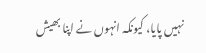نہیں پایا، کیونکہ انہوں نے اپنا بھیش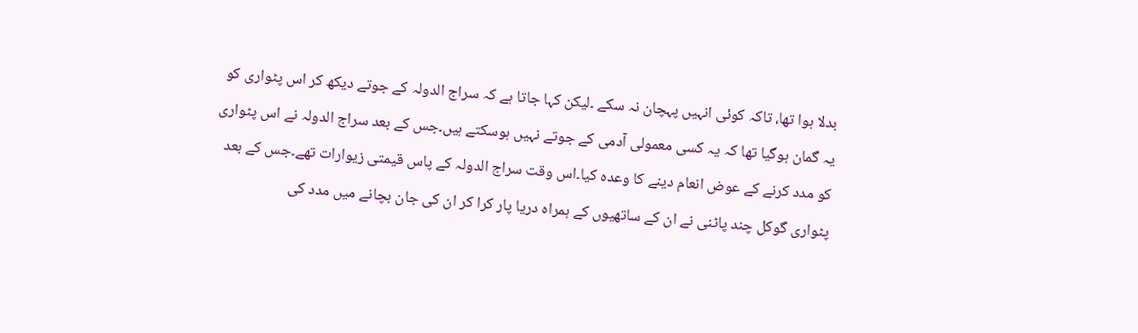بدلا ہوا تھا، تاکہ کوئی انہیں پہچان نہ سکے ۔لیکن کہا جاتا ہے کہ سراج الدولہ کے جوتے دیکھ کر اس پٹواری کو یہ گمان ہوگیا تھا کہ یہ کسی معمولی آدمی کے جوتے نہیں ہوسکتے ہیں۔جس کے بعد سراج الدولہ نے اس پٹواری کو مدد کرنے کے عوض انعام دینے کا وعدہ کیا۔اس وقت سراج الدولہ کے پاس قیمتی زیوارات تھے۔جس کے بعد پٹواری گوکل چند پاٹنی نے ان کے ساتھیوں کے ہمراہ دریا پار کرا کر ان کی جان بچانے میں مدد کی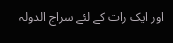اور ایک رات کے لئے سراج الدولہ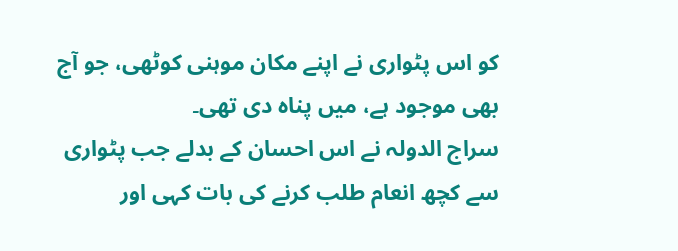کو اس پٹواری نے اپنے مکان موہنی کوٹھی، جو آج بھی موجود ہے، میں پناہ دی تھی۔
سراج الدولہ نے اس احسان کے بدلے جب پٹواری سے کچھ انعام طلب کرنے کی بات کہی اور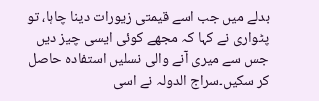بدلے میں جب اسے قیمتی زیورات دینا چاہا، تو پٹواری نے کہا کہ مجھے کوئی ایسی چیز دیں جس سے میری آنے والی نسلیں استفادہ حاصل کر سکیں۔سراج الدولہ نے اسی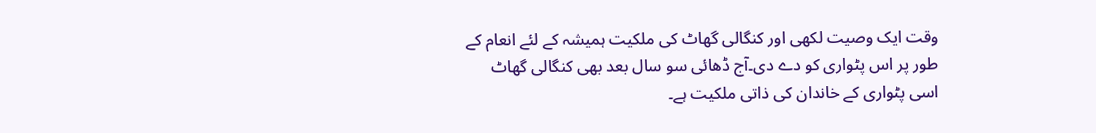وقت ایک وصیت لکھی اور کنگالی گھاٹ کی ملکیت ہمیشہ کے لئے انعام کے طور پر اس پٹواری کو دے دی۔آج ڈھائی سو سال بعد بھی کنگالی گھاٹ اسی پٹواری کے خاندان کی ذاتی ملکیت ہے۔